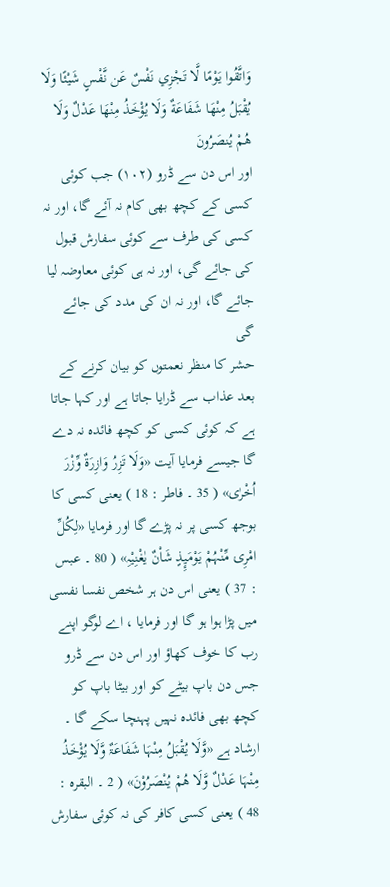وَاتَّقُوا يَوْمًا لَّا تَجْزِي نَفْسٌ عَن نَّفْسٍ شَيْئًا وَلَا يُقْبَلُ مِنْهَا شَفَاعَةٌ وَلَا يُؤْخَذُ مِنْهَا عَدْلٌ وَلَا هُمْ يُنصَرُونَ
اور اس دن سے ڈرو (١٠٢) جب کوئی کسی کے کچھ بھی کام نہ آئے گا، اور نہ کسی کی طرف سے کوئی سفارش قبول کی جائے گی، اور نہ ہی کوئی معاوضہ لیا جائے گا، اور نہ ان کی مدد کی جائے گی
حشر کا منظر نعمتوں کو بیان کرنے کے بعد عذاب سے ڈرایا جاتا ہے اور کہا جاتا ہے کہ کوئی کسی کو کچھ فائدہ نہ دے گا جیسے فرمایا آیت «وَلَا تَزِرُ وَازِرَۃٌ وِّزْرَ اُخْرٰی» ( 35 ۔ فاطر : 18 ) یعنی کسی کا بوجھ کسی پر نہ پڑے گا اور فرمایا «لِکُلِّ امْرِۍ مِّنْہُمْ یَوْمَیِٕذٍ شَاْنٌ یٰغْنِیْہِ» ( 80 ۔ عبس : 37 ) یعنی اس دن ہر شخص نفسا نفسی میں پڑا ہوا ہو گا اور فرمایا ، اے لوگو اپنے رب کا خوف کھاؤ اور اس دن سے ڈرو جس دن باپ بیٹے کو اور بیٹا باپ کو کچھ بھی فائدہ نہیں پہنچا سکے گا ۔ ارشاد ہے «وَّلَا یُقْبَلُ مِنْہَا شَفَاعَۃٌ وَّلَا یُؤْخَذُ مِنْہَا عَدْلٌ وَّلَا ھُمْ یُنْصَرُوْنَ» ( 2 ۔ البقرہ : 48 ) یعنی کسی کافر کی نہ کوئی سفارش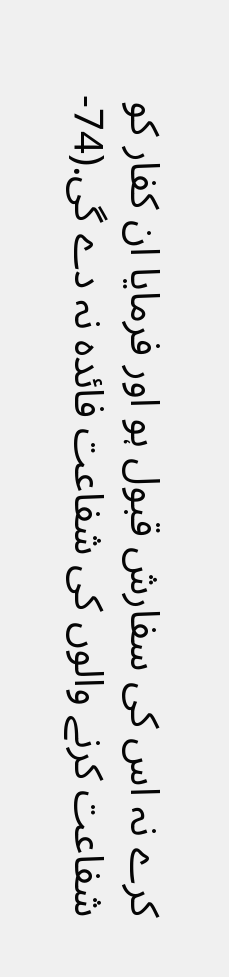کرے نہ اس کی سفارش قبول ہو اور فرمایا ان کفار کو شفاعت کرنے والوں کی شفاعت فائدہ نہ دے گی.(74-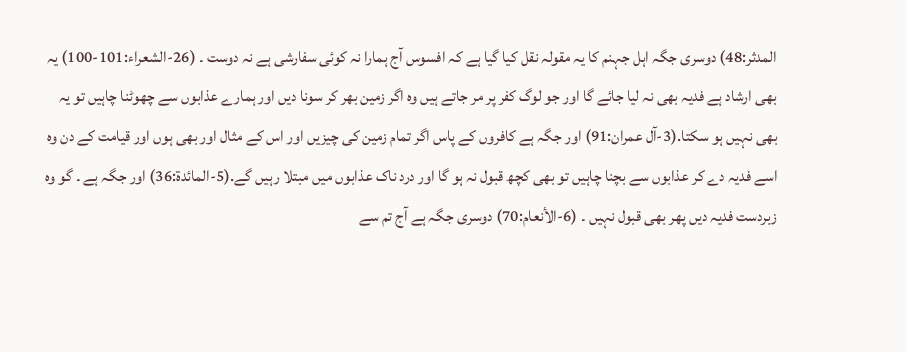المدثر:48) دوسری جگہ اہل جہنم کا یہ مقولہ نقل کیا گیا ہے کہ افسوس آج ہمارا نہ کوئی سفارشی ہے نہ دوست ۔ (26-الشعراء:101-100) یہ بھی ارشاد ہے فدیہ بھی نہ لیا جائے گا اور جو لوگ کفر پر مر جاتے ہیں وہ اگر زمین بھر کر سونا دیں اور ہمارے عذابوں سے چھوٹنا چاہیں تو یہ بھی نہیں ہو سکتا.(3-آل عمران:91) اور جگہ ہے کافروں کے پاس اگر تمام زمین کی چیزیں اور اس کے مثال اور بھی ہوں اور قیامت کے دن وہ اسے فدیہ دے کر عذابوں سے بچنا چاہیں تو بھی کچھ قبول نہ ہو گا اور درد ناک عذابوں میں مبتلا رہیں گے.(5-المائدۃ:36) اور جگہ ہے ۔ گو وہ زبردست فدیہ دیں پھر بھی قبول نہیں ۔ (6-الأنعام:70) دوسری جگہ ہے آج تم سے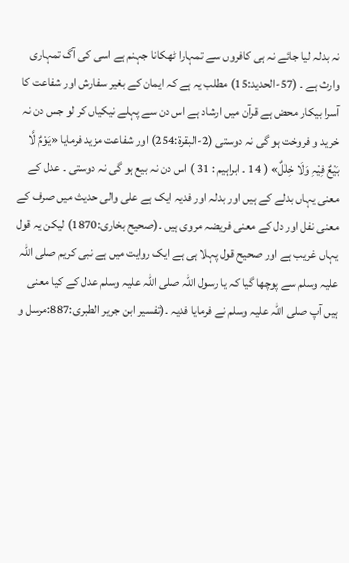نہ بدلہ لیا جائے نہ ہی کافروں سے تمہارا ٹھکانا جہنم ہے اسی کی آگ تمہاری وارث ہے ۔ (57-الحدید:15) مطلب یہ ہے کہ ایمان کے بغیر سفارش اور شفاعت کا آسرا بیکار محض ہے قرآن میں ارشاد ہے اس دن سے پہلے نیکیاں کر لو جس دن نہ خرید و فروخت ہو گی نہ دوستی (2-البقرۃ:254) اور شفاعت مزید فرمایا «یَوْمٌ لَّا بَیْعٌ فِیْہِ وَلَا خِلٰلٌ» ( 14 ۔ ابراہیم : 31 ) اس دن نہ بیع ہو گی نہ دوستی ۔ عدل کے معنی یہاں بدلے کے ہیں اور بدلہ اور فدیہ ایک ہے علی والی حدیث میں صرف کے معنی نفل اور دل کے معنی فریضہ مروی ہیں ۔(صحیح بخاری:1870) لیکن یہ قول یہاں غریب ہے اور صحیح قول پہلا ہی ہے ایک روایت میں ہے نبی کریم صلی اللہ علیہ وسلم سے پوچھا گیا کہ یا رسول اللہ صلی اللہ علیہ وسلم عدل کے کیا معنی ہیں آپ صلی اللہ علیہ وسلم نے فرمایا فدیہ ۔(تفسیر ابن جریر الطبری:887:مرسل و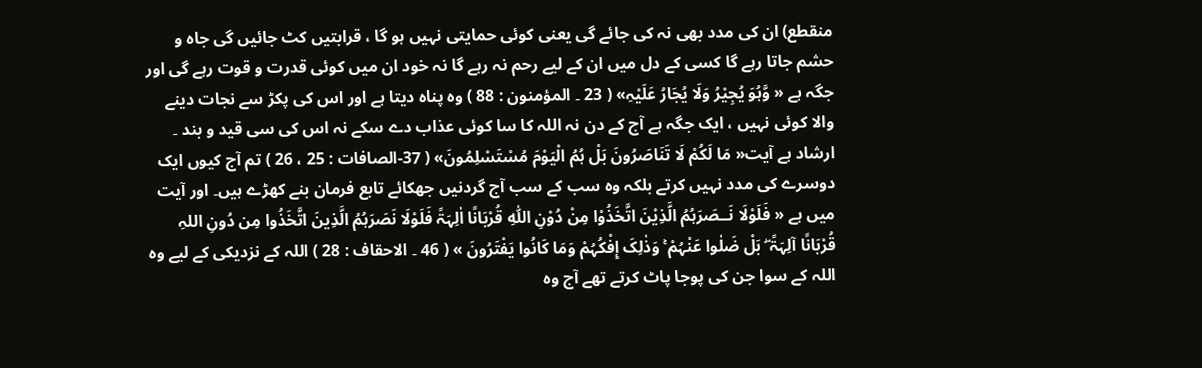منقطع) ان کی مدد بھی نہ کی جائے گی یعنی کوئی حمایتی نہیں ہو گا ، قرابتیں کٹ جائیں گی جاہ و حشم جاتا رہے گا کسی کے دل میں ان کے لیے رحم نہ رہے گا نہ خود ان میں کوئی قدرت و قوت رہے گی اور جگہ ہے « وَّہُوَ یُجِیْرُ وَلَا یُجَارُ عَلَیْہِ» ( 23 ۔ المؤمنون : 88 ) وہ پناہ دیتا ہے اور اس کی پکڑ سے نجات دینے والا کوئی نہیں ، ایک جگہ ہے آج کے دن نہ اللہ کا سا کوئی عذاب دے سکے نہ اس کی سی قید و بند ۔ ارشاد ہے آیت« مَا لَکُمْ لَا تَنَاصَرُونَ بَلْ ہُمُ الْیَوْمَ مُسْتَسْلِمُونَ» ( 37-الصافات : 25 ، 26 ) تم آج کیوں ایک دوسرے کی مدد نہیں کرتے بلکہ وہ سب کے سب آج گردنیں جھکائے تابع فرمان بنے کھڑے ہیں۔ اور آیت میں ہے « فَلَوْلَا نَــصَرَہُمُ الَّذِیْنَ اتَّخَذُوْا مِنْ دُوْنِ اللّٰہِ قُرْبَانًا اٰلِہَۃً فَلَوْلَا نَصَرَہُمُ الَّذِینَ اتَّخَذُوا مِن دُونِ اللہِ قُرْبَانًا آلِہَۃً ۖ بَلْ ضَلٰوا عَنْہُمْ ۚ وَذٰلِکَ إِفْکُہُمْ وَمَا کَانُوا یَفْتَرُونَ » ( 46 ۔ الاحقاف : 28 ) اللہ کے نزدیکی کے لیے وہ اللہ کے سوا جن کی پوجا پاٹ کرتے تھے آج وہ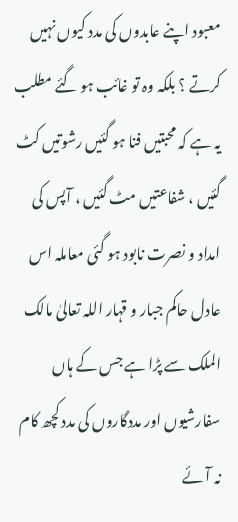معبود اپنے عابدوں کی مدد کیوں نہیں کرتے ؟ بلکہ وہ تو غائب ہو گئے مطلب یہ ہے کہ محبتیں فنا ہو گئیں رشوتیں کٹ گئیں ، شفاعتیں مٹ گئیں ، آپس کی امداد و نصرت نابود ہو گئی معاملہ اس عادل حاکم جبار و قہار اللہ تعالیٰ مالک الملک سے پڑا ہے جس کے ہاں سفارشیوں اور مددگاروں کی مدد کچھ کام نہ آئے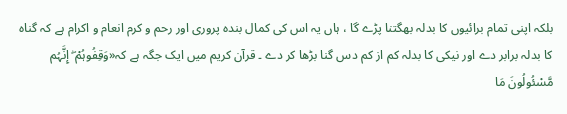بلکہ اپنی تمام برائیوں کا بدلہ بھگتنا پڑے گا ، ہاں یہ اس کی کمال بندہ پروری اور رحم و کرم انعام و اکرام ہے کہ گناہ کا بدلہ برابر دے اور نیکی کا بدلہ کم از کم دس گنا بڑھا کر دے ۔ قرآن کریم میں ایک جگہ ہے کہ«وَقِفُوہُمْ ۖ إِنَّہُم مَّسْئُولُونَ مَا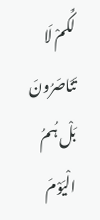لَکُمْ لَا تَنَاصَرُونَ بَلْ ہُمُ الْیَوْمَ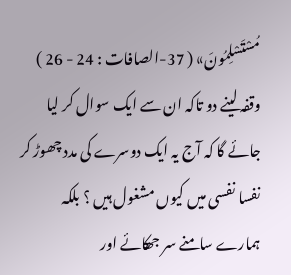مُسْتَسْلِمُونَ» ( 37-الصافات : 24 - 26 ) وقفہ لینے دو تاکہ ان سے ایک سوال کر لیا جائے گا کہ آج یہ ایک دوسرے کی مدد چھوڑ کر نفسا نفسی میں کیوں مشغول ہیں ؟ بلکہ ہمارے سامنے سر جھکائے اور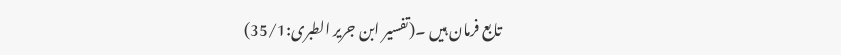تابع فرمان ہیں ۔(تفسیر ابن جریر الطبری:35/1)